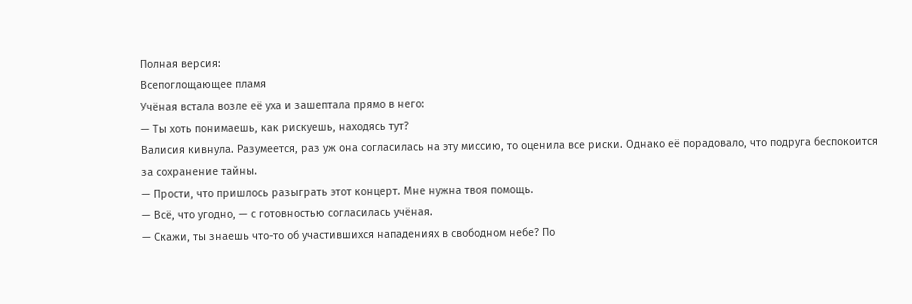Полная версия:
Всепоглощающее пламя
Учёная встала возле её уха и зашептала прямо в него:
— Ты хоть понимаешь, как рискуешь, находясь тут?
Валисия кивнула. Разумеется, раз уж она согласилась на эту миссию, то оценила все риски. Однако её порадовало, что подруга беспокоится за сохранение тайны.
— Прости, что пришлось разыграть этот концерт. Мне нужна твоя помощь.
— Всё, что угодно, — с готовностью согласилась учёная.
— Скажи, ты знаешь что-то об участившихся нападениях в свободном небе? По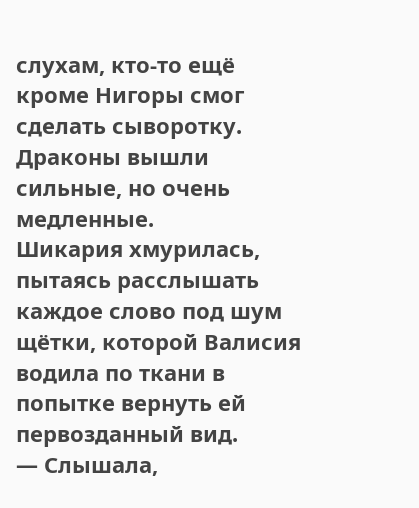слухам, кто-то ещё кроме Нигоры смог сделать сыворотку. Драконы вышли сильные, но очень медленные.
Шикария хмурилась, пытаясь расслышать каждое слово под шум щётки, которой Валисия водила по ткани в попытке вернуть ей первозданный вид.
— Слышала,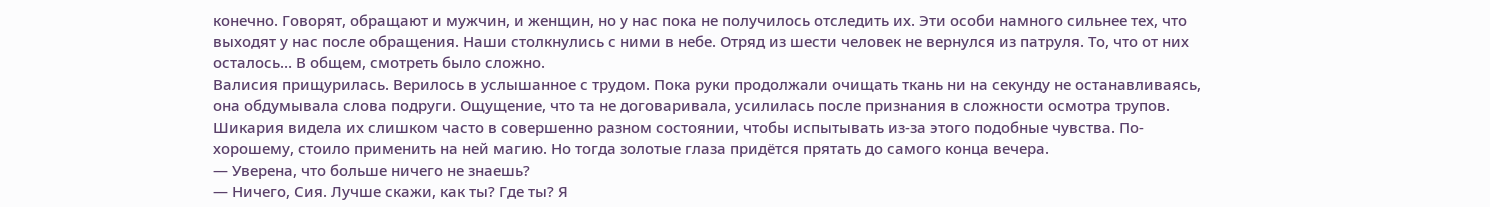конечно. Говорят, обращают и мужчин, и женщин, но у нас пока не получилось отследить их. Эти особи намного сильнее тех, что выходят у нас после обращения. Наши столкнулись с ними в небе. Отряд из шести человек не вернулся из патруля. То, что от них осталось… В общем, смотреть было сложно.
Валисия прищурилась. Верилось в услышанное с трудом. Пока руки продолжали очищать ткань ни на секунду не останавливаясь, она обдумывала слова подруги. Ощущение, что та не договаривала, усилилась после признания в сложности осмотра трупов. Шикария видела их слишком часто в совершенно разном состоянии, чтобы испытывать из-за этого подобные чувства. По-хорошему, стоило применить на ней магию. Но тогда золотые глаза придётся прятать до самого конца вечера.
— Уверена, что больше ничего не знаешь?
— Ничего, Сия. Лучше скажи, как ты? Где ты? Я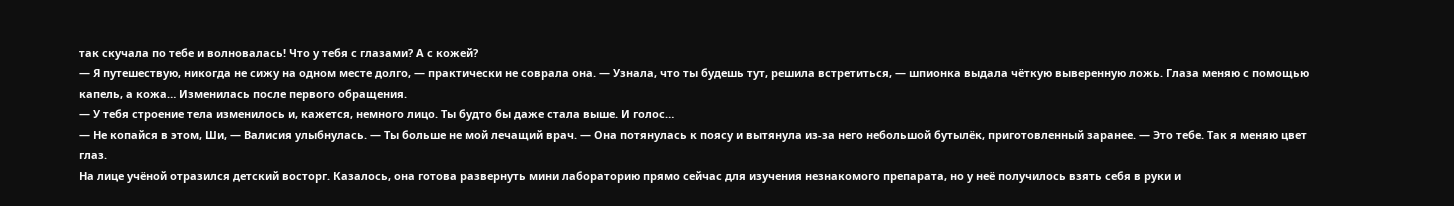так скучала по тебе и волновалась! Что у тебя с глазами? А с кожей?
— Я путешествую, никогда не сижу на одном месте долго, — практически не соврала она. — Узнала, что ты будешь тут, решила встретиться, — шпионка выдала чёткую выверенную ложь. Глаза меняю с помощью капель, а кожа… Изменилась после первого обращения.
— У тебя строение тела изменилось и, кажется, немного лицо. Ты будто бы даже стала выше. И голос…
— Не копайся в этом, Ши, — Валисия улыбнулась. — Ты больше не мой лечащий врач. — Она потянулась к поясу и вытянула из-за него небольшой бутылёк, приготовленный заранее. — Это тебе. Так я меняю цвет глаз.
На лице учёной отразился детский восторг. Казалось, она готова развернуть мини лабораторию прямо сейчас для изучения незнакомого препарата, но у неё получилось взять себя в руки и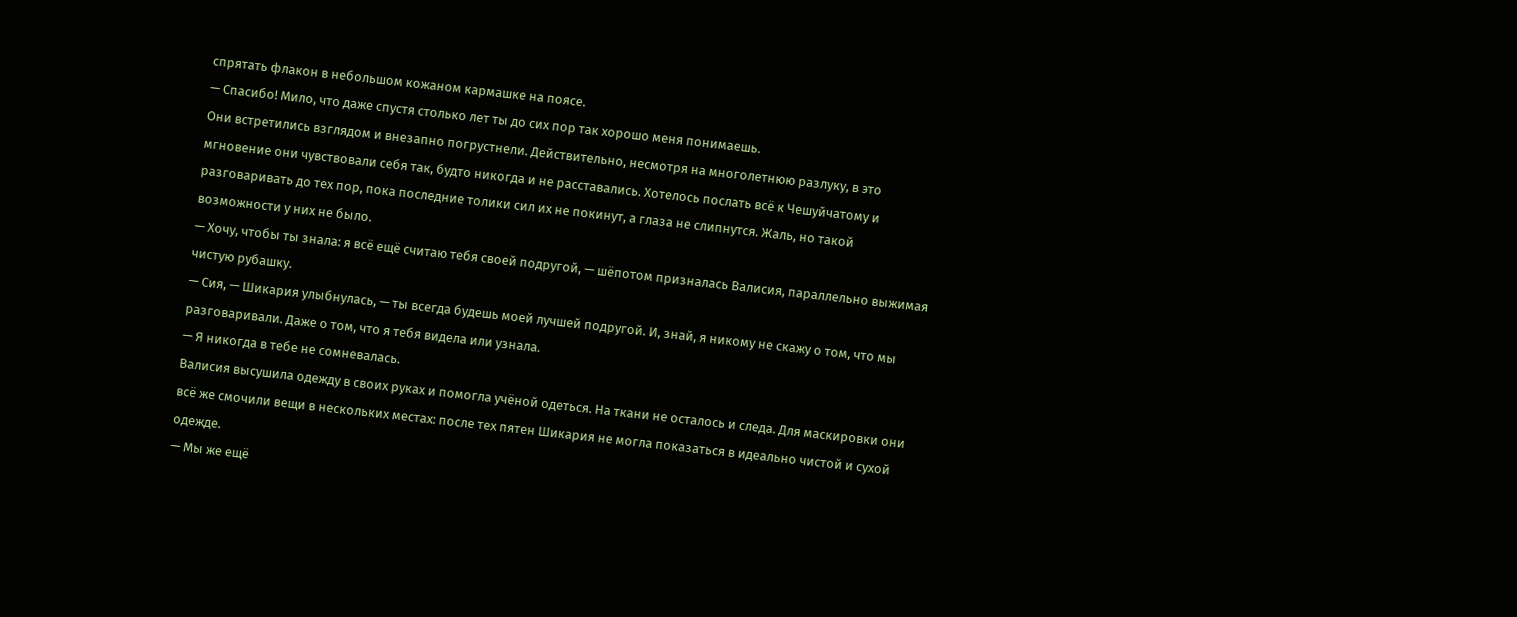спрятать флакон в небольшом кожаном кармашке на поясе.
— Спасибо! Мило, что даже спустя столько лет ты до сих пор так хорошо меня понимаешь.
Они встретились взглядом и внезапно погрустнели. Действительно, несмотря на многолетнюю разлуку, в это мгновение они чувствовали себя так, будто никогда и не расставались. Хотелось послать всё к Чешуйчатому и разговаривать до тех пор, пока последние толики сил их не покинут, а глаза не слипнутся. Жаль, но такой возможности у них не было.
— Хочу, чтобы ты знала: я всё ещё считаю тебя своей подругой, — шёпотом призналась Валисия, параллельно выжимая чистую рубашку.
— Сия, — Шикария улыбнулась, — ты всегда будешь моей лучшей подругой. И, знай, я никому не скажу о том, что мы разговаривали. Даже о том, что я тебя видела или узнала.
— Я никогда в тебе не сомневалась.
Валисия высушила одежду в своих руках и помогла учёной одеться. На ткани не осталось и следа. Для маскировки они всё же смочили вещи в нескольких местах: после тех пятен Шикария не могла показаться в идеально чистой и сухой одежде.
— Мы же ещё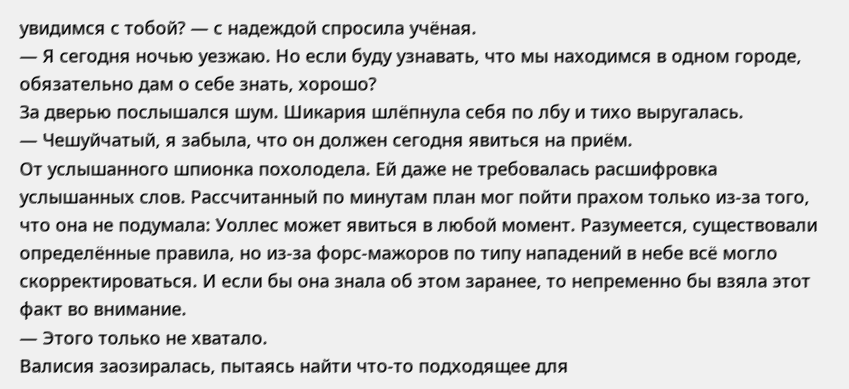увидимся с тобой? — с надеждой спросила учёная.
— Я сегодня ночью уезжаю. Но если буду узнавать, что мы находимся в одном городе, обязательно дам о себе знать, хорошо?
За дверью послышался шум. Шикария шлёпнула себя по лбу и тихо выругалась.
— Чешуйчатый, я забыла, что он должен сегодня явиться на приём.
От услышанного шпионка похолодела. Ей даже не требовалась расшифровка услышанных слов. Рассчитанный по минутам план мог пойти прахом только из-за того, что она не подумала: Уоллес может явиться в любой момент. Разумеется, существовали определённые правила, но из-за форс-мажоров по типу нападений в небе всё могло скорректироваться. И если бы она знала об этом заранее, то непременно бы взяла этот факт во внимание.
— Этого только не хватало.
Валисия заозиралась, пытаясь найти что-то подходящее для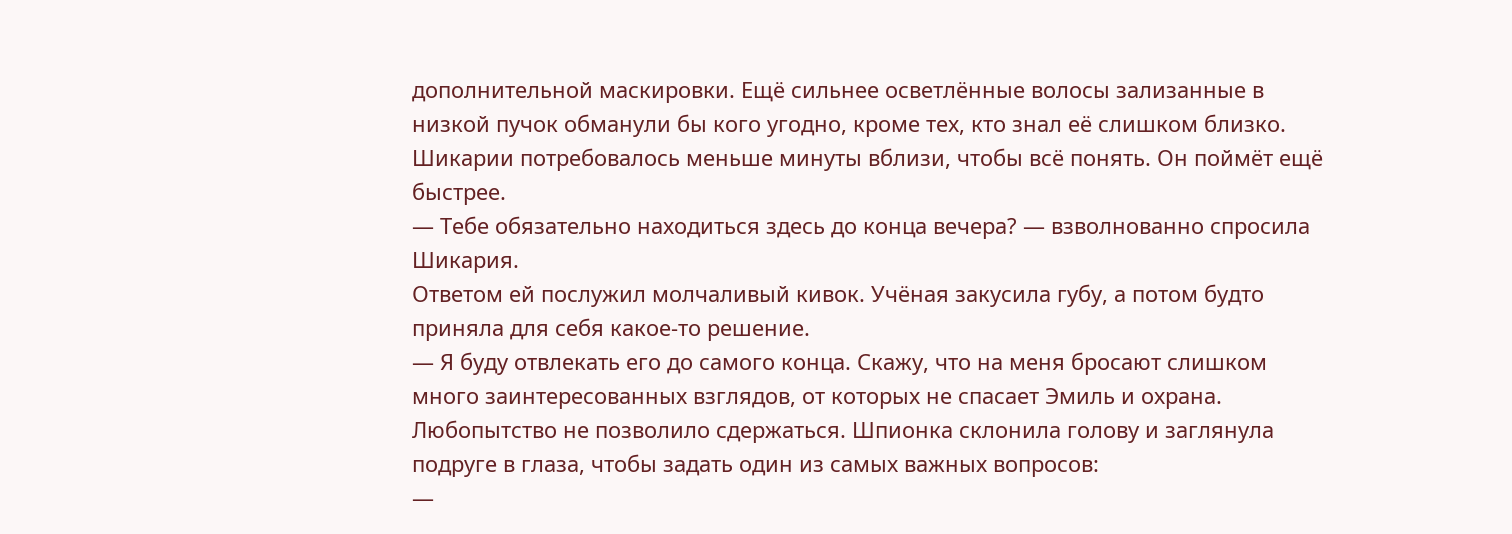дополнительной маскировки. Ещё сильнее осветлённые волосы зализанные в низкой пучок обманули бы кого угодно, кроме тех, кто знал её слишком близко. Шикарии потребовалось меньше минуты вблизи, чтобы всё понять. Он поймёт ещё быстрее.
— Тебе обязательно находиться здесь до конца вечера? — взволнованно спросила Шикария.
Ответом ей послужил молчаливый кивок. Учёная закусила губу, а потом будто приняла для себя какое-то решение.
— Я буду отвлекать его до самого конца. Скажу, что на меня бросают слишком много заинтересованных взглядов, от которых не спасает Эмиль и охрана.
Любопытство не позволило сдержаться. Шпионка склонила голову и заглянула подруге в глаза, чтобы задать один из самых важных вопросов:
—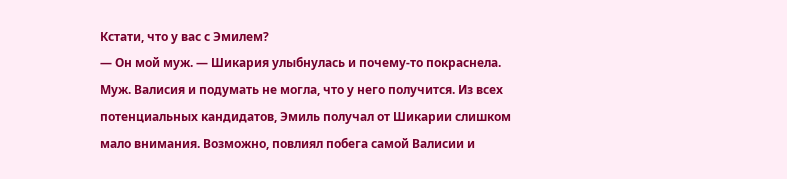Кстати, что у вас с Эмилем?
— Он мой муж. — Шикария улыбнулась и почему-то покраснела.
Муж. Валисия и подумать не могла, что у него получится. Из всех потенциальных кандидатов, Эмиль получал от Шикарии слишком мало внимания. Возможно, повлиял побега самой Валисии и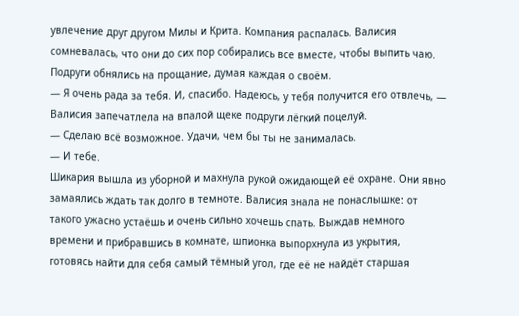увлечение друг другом Милы и Крита. Компания распалась. Валисия сомневалась, что они до сих пор собирались все вместе, чтобы выпить чаю. Подруги обнялись на прощание, думая каждая о своём.
— Я очень рада за тебя. И, спасибо. Надеюсь, у тебя получится его отвлечь, — Валисия запечатлела на впалой щеке подруги лёгкий поцелуй.
— Сделаю всё возможное. Удачи, чем бы ты не занималась.
— И тебе.
Шикария вышла из уборной и махнула рукой ожидающей её охране. Они явно замаялись ждать так долго в темноте. Валисия знала не понаслышке: от такого ужасно устаёшь и очень сильно хочешь спать. Выждав немного времени и прибравшись в комнате, шпионка выпорхнула из укрытия, готовясь найти для себя самый тёмный угол, где её не найдёт старшая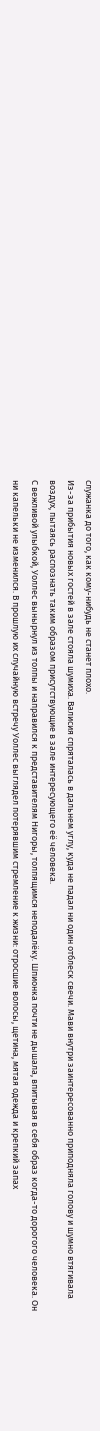служанка до того, как кому-нибудь не станет плохо.
Из-за прибытия новых гостей в зале стояла шумиха. Валисия спряталась в дальнем углу, куда не падал ни один отблеск свечи. Мави внутри заинтересованно приподняла голову и шумно втягивала воздух, пытаясь распознать таким образом присутствующие в зале интересующего её человека.
С вежливой улыбкой, Уоллес вынырнул из толпы и направился к представителям Нигоры, толпящимся неподалёку. Шпионка почти не дышала, впитывая в себя образ когда-то дорогого человека. Он ни капельки не изменился. В прошлую их случайную встречу Уоллес выглядел потерявшим стремление к жизни: отросшие волосы, щетина, мятая одежда и крепкий запах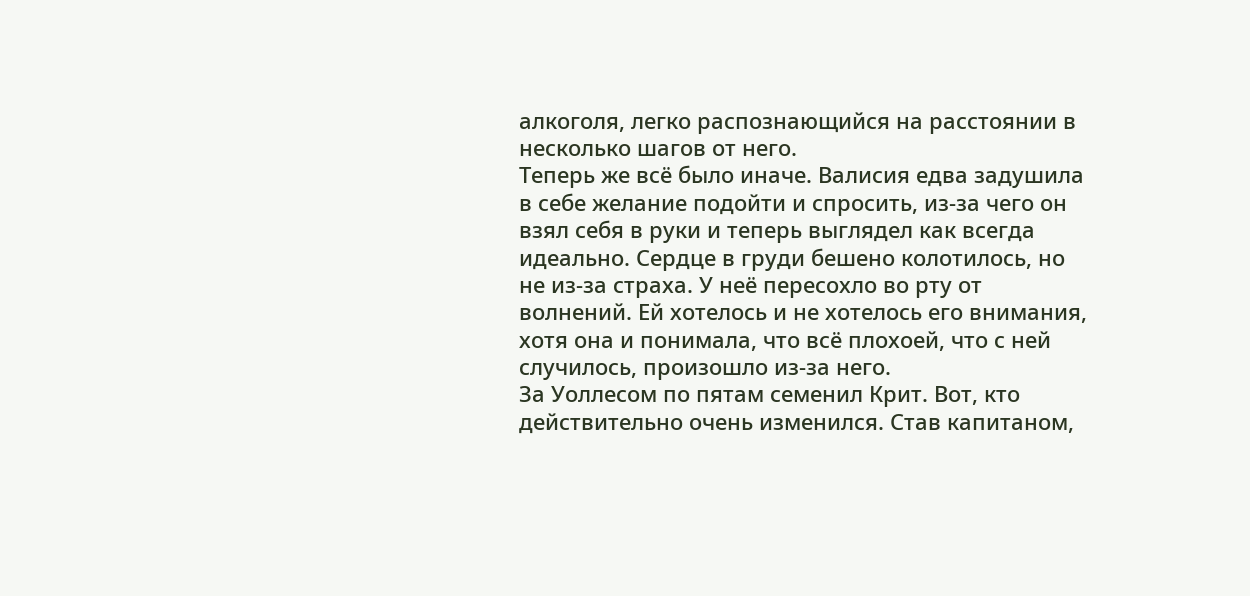алкоголя, легко распознающийся на расстоянии в несколько шагов от него.
Теперь же всё было иначе. Валисия едва задушила в себе желание подойти и спросить, из-за чего он взял себя в руки и теперь выглядел как всегда идеально. Сердце в груди бешено колотилось, но не из-за страха. У неё пересохло во рту от волнений. Ей хотелось и не хотелось его внимания, хотя она и понимала, что всё плохоей, что с ней случилось, произошло из-за него.
За Уоллесом по пятам семенил Крит. Вот, кто действительно очень изменился. Став капитаном,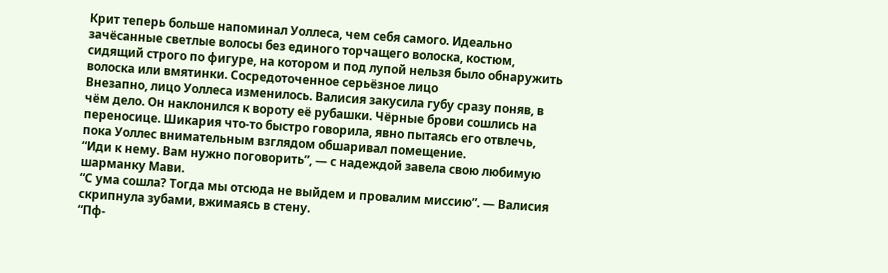Крит теперь больше напоминал Уоллеса, чем себя самого. Идеально зачёсанные светлые волосы без единого торчащего волоска, костюм, сидящий строго по фигуре, на котором и под лупой нельзя было обнаружить волоска или вмятинки. Сосредоточенное серьёзное лицо
Внезапно, лицо Уоллеса изменилось. Валисия закусила губу сразу поняв, в чём дело. Он наклонился к вороту её рубашки. Чёрные брови сошлись на переносице. Шикария что-то быстро говорила, явно пытаясь его отвлечь, пока Уоллес внимательным взглядом обшаривал помещение.
“Иди к нему. Вам нужно поговорить”, — с надеждой завела свою любимую шарманку Мави.
“С ума сошла? Тогда мы отсюда не выйдем и провалим миссию”. — Валисия скрипнула зубами, вжимаясь в стену.
“Пф-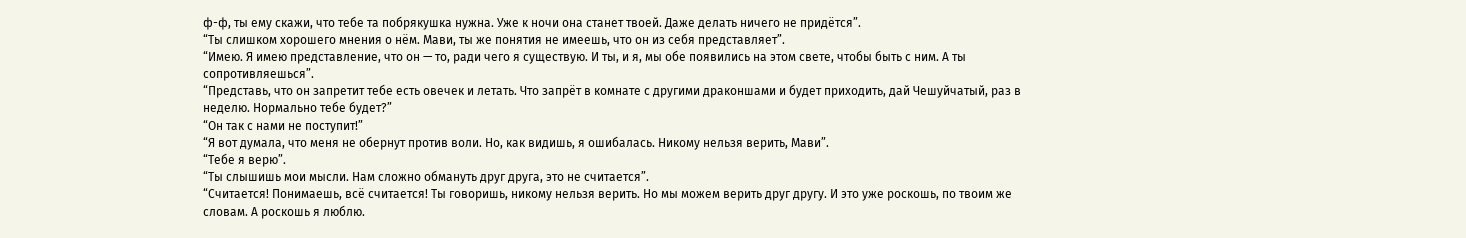ф-ф, ты ему скажи, что тебе та побрякушка нужна. Уже к ночи она станет твоей. Даже делать ничего не придётся”.
“Ты слишком хорошего мнения о нём. Мави, ты же понятия не имеешь, что он из себя представляет”.
“Имею. Я имею представление, что он — то, ради чего я существую. И ты, и я, мы обе появились на этом свете, чтобы быть с ним. А ты сопротивляешься”.
“Представь, что он запретит тебе есть овечек и летать. Что запрёт в комнате с другими драконшами и будет приходить, дай Чешуйчатый, раз в неделю. Нормально тебе будет?”
“Он так с нами не поступит!”
“Я вот думала, что меня не обернут против воли. Но, как видишь, я ошибалась. Никому нельзя верить, Мави”.
“Тебе я верю”.
“Ты слышишь мои мысли. Нам сложно обмануть друг друга, это не считается”.
“Считается! Понимаешь, всё считается! Ты говоришь, никому нельзя верить. Но мы можем верить друг другу. И это уже роскошь, по твоим же словам. А роскошь я люблю.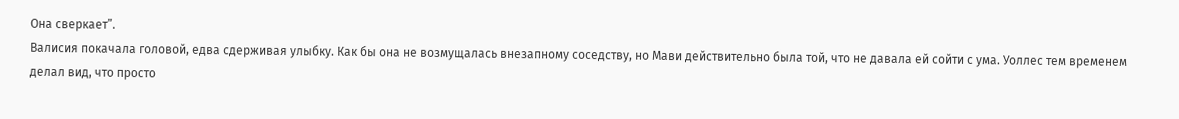Она сверкает”.
Валисия покачала головой, едва сдерживая улыбку. Как бы она не возмущалась внезапному соседству, но Мави действительно была той, что не давала ей сойти с ума. Уоллес тем временем делал вид, что просто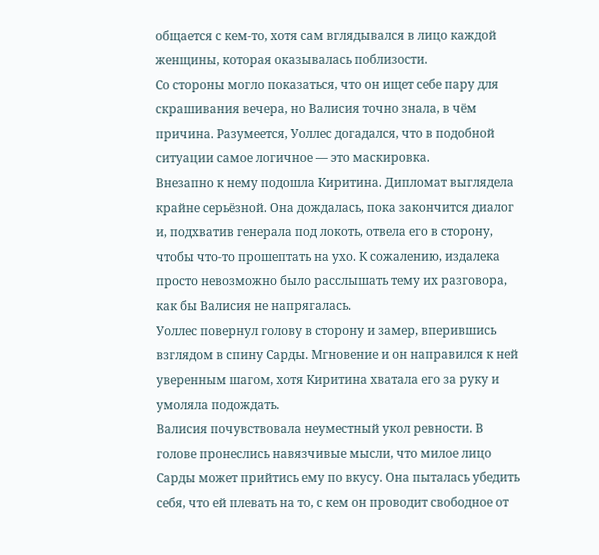общается с кем-то, хотя сам вглядывался в лицо каждой женщины, которая оказывалась поблизости.
Со стороны могло показаться, что он ищет себе пару для скрашивания вечера, но Валисия точно знала, в чём причина. Разумеется, Уоллес догадался, что в подобной ситуации самое логичное — это маскировка.
Внезапно к нему подошла Киритина. Дипломат выглядела крайне серьёзной. Она дождалась, пока закончится диалог и, подхватив генерала под локоть, отвела его в сторону, чтобы что-то прошептать на ухо. К сожалению, издалека просто невозможно было расслышать тему их разговора, как бы Валисия не напрягалась.
Уоллес повернул голову в сторону и замер, вперившись взглядом в спину Сарды. Мгновение и он направился к ней уверенным шагом, хотя Киритина хватала его за руку и умоляла подождать.
Валисия почувствовала неуместный укол ревности. В голове пронеслись навязчивые мысли, что милое лицо Сарды может прийтись ему по вкусу. Она пыталась убедить себя, что ей плевать на то, с кем он проводит свободное от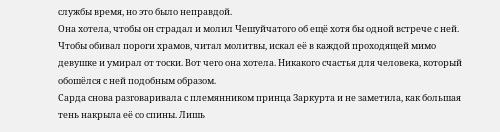службы время, но это было неправдой.
Она хотела, чтобы он страдал и молил Чешуйчатого об ещё хотя бы одной встрече с ней. Чтобы обивал пороги храмов, читал молитвы, искал её в каждой проходящей мимо девушке и умирал от тоски. Вот чего она хотела. Никакого счастья для человека, который обошёлся с ней подобным образом.
Сарда снова разговаривала с племянником принца Заркурта и не заметила, как большая тень накрыла её со спины. Лишь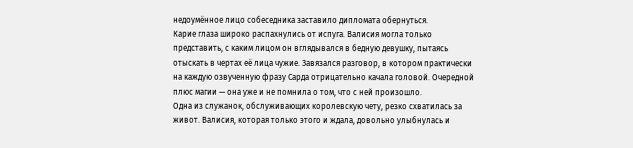недоумённое лицо собеседника заставило дипломата обернуться.
Карие глаза широко распахнулись от испуга. Валисия могла только представить, с каким лицом он вглядывался в бедную девушку, пытаясь отыскать в чертах её лица чужие. Завязался разговор, в котором практически на каждую озвученную фразу Сарда отрицательно качала головой. Очередной плюс магии — она уже и не помнила о том, что с ней произошло.
Одна из служанок, обслуживающих королевскую чету, резко схватилась за живот. Валисия, которая только этого и ждала, довольно улыбнулась и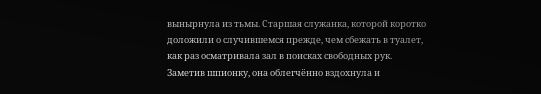вынырнула из тьмы. Старшая служанка, которой коротко доложили о случившемся прежде, чем сбежать в туалет, как раз осматривала зал в поисках свободных рук. Заметив шпионку, она облегчённо вздохнула и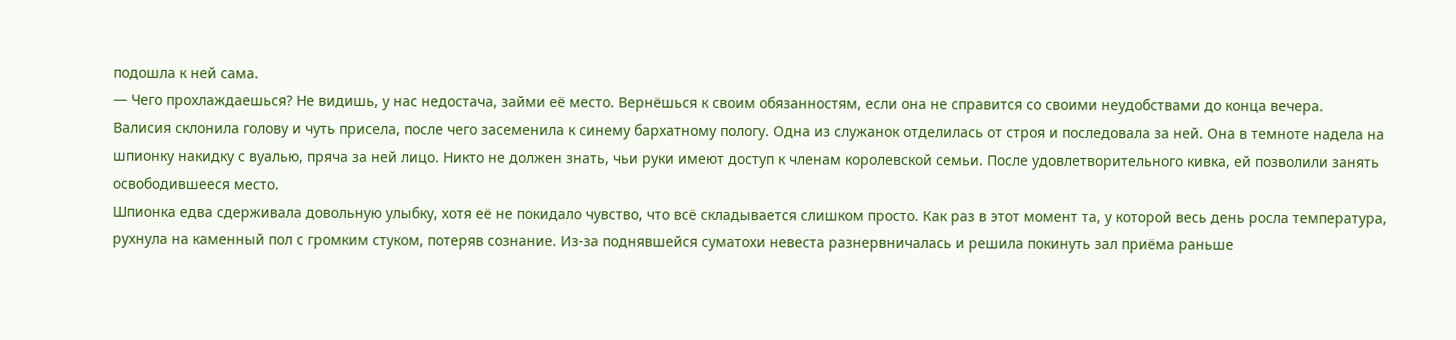подошла к ней сама.
— Чего прохлаждаешься? Не видишь, у нас недостача, займи её место. Вернёшься к своим обязанностям, если она не справится со своими неудобствами до конца вечера.
Валисия склонила голову и чуть присела, после чего засеменила к синему бархатному пологу. Одна из служанок отделилась от строя и последовала за ней. Она в темноте надела на шпионку накидку с вуалью, пряча за ней лицо. Никто не должен знать, чьи руки имеют доступ к членам королевской семьи. После удовлетворительного кивка, ей позволили занять освободившееся место.
Шпионка едва сдерживала довольную улыбку, хотя её не покидало чувство, что всё складывается слишком просто. Как раз в этот момент та, у которой весь день росла температура, рухнула на каменный пол с громким стуком, потеряв сознание. Из-за поднявшейся суматохи невеста разнервничалась и решила покинуть зал приёма раньше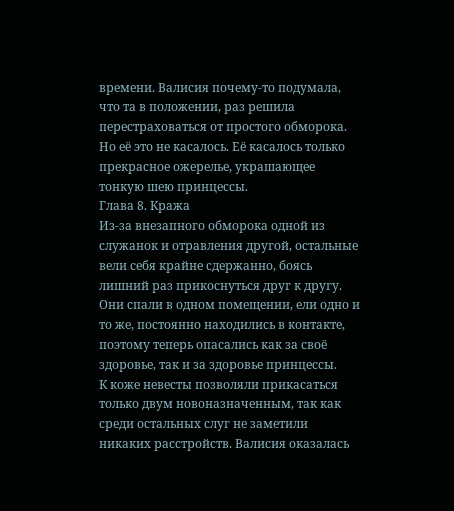времени. Валисия почему-то подумала, что та в положении, раз решила перестраховаться от простого обморока. Но её это не касалось. Её касалось только прекрасное ожерелье, украшающее тонкую шею принцессы.
Глава 8. Кража
Из-за внезапного обморока одной из служанок и отравления другой, остальные вели себя крайне сдержанно, боясь лишний раз прикоснуться друг к другу. Они спали в одном помещении, ели одно и то же, постоянно находились в контакте, поэтому теперь опасались как за своё здоровье, так и за здоровье принцессы.
К коже невесты позволяли прикасаться только двум новоназначенным, так как среди остальных слуг не заметили никаких расстройств. Валисия оказалась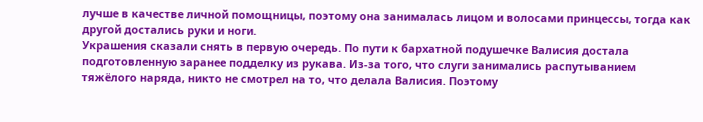лучше в качестве личной помощницы, поэтому она занималась лицом и волосами принцессы, тогда как другой достались руки и ноги.
Украшения сказали снять в первую очередь. По пути к бархатной подушечке Валисия достала подготовленную заранее подделку из рукава. Из-за того, что слуги занимались распутыванием тяжёлого наряда, никто не смотрел на то, что делала Валисия. Поэтому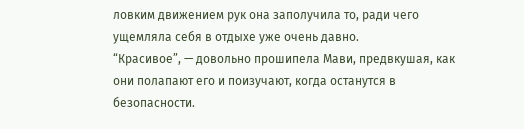ловким движением рук она заполучила то, ради чего ущемляла себя в отдыхе уже очень давно.
“Красивое”, — довольно прошипела Мави, предвкушая, как они полапают его и поизучают, когда останутся в безопасности.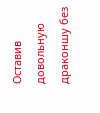Оставив довольную драконшу без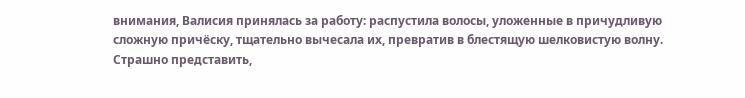внимания, Валисия принялась за работу: распустила волосы, уложенные в причудливую сложную причёску, тщательно вычесала их, превратив в блестящую шелковистую волну. Страшно представить,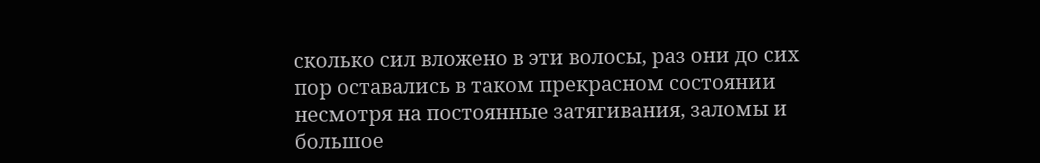сколько сил вложено в эти волосы, раз они до сих пор оставались в таком прекрасном состоянии несмотря на постоянные затягивания, заломы и большое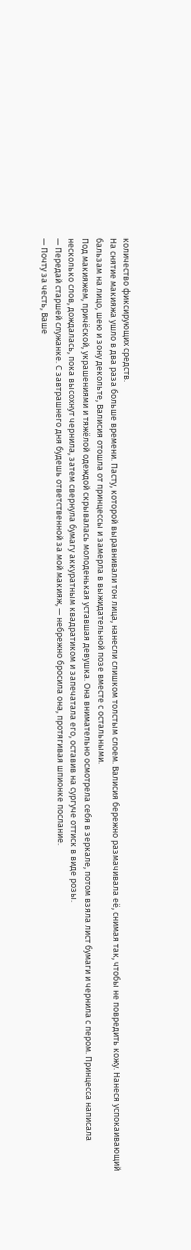количество фиксирующих средств.
На снятие макияжа ушло в два раза больше времени. Пасту, которой выравнивали тон лица, нанесли слишком толстым слоем. Валисия бережно размачивала её, снимая так, чтобы не повредить кожу. Нанеся успокаивающий бальзам на лицо, шею и зону декольте, Валисия отошла от принцессы и замерла в выжидательной позе вместе с остальными.
Под макияжем, причёской, украшениями и тяжёлой одеждой скрывалась молоденькая уставшая девушка. Она внимательно осмотрела себя в зеркале, потом взяла лист бумаги и чернила с пером. Принцесса написала несколько слов, дождалась, пока высохнут чернила, затем свернула бумагу аккуратным квадратиком и запечатала его, оставив на сургуче оттиск в виде розы.
— Передай старшей служанке. С завтрашнего дня будешь ответственной за мой макияж, — небрежно бросила она, протягивая шпионке послание.
— Почту за честь, Ваше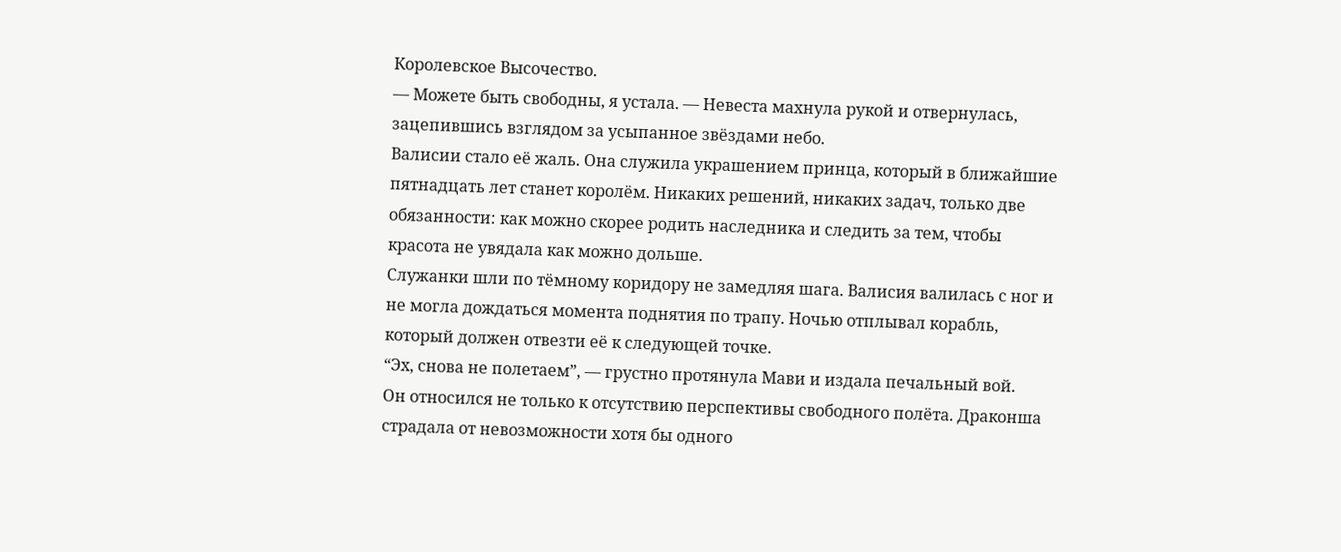Королевское Высочество.
— Можете быть свободны, я устала. — Невеста махнула рукой и отвернулась, зацепившись взглядом за усыпанное звёздами небо.
Валисии стало её жаль. Она служила украшением принца, который в ближайшие пятнадцать лет станет королём. Никаких решений, никаких задач, только две обязанности: как можно скорее родить наследника и следить за тем, чтобы красота не увядала как можно дольше.
Служанки шли по тёмному коридору не замедляя шага. Валисия валилась с ног и не могла дождаться момента поднятия по трапу. Ночью отплывал корабль, который должен отвезти её к следующей точке.
“Эх, снова не полетаем”, — грустно протянула Мави и издала печальный вой.
Он относился не только к отсутствию перспективы свободного полёта. Драконша страдала от невозможности хотя бы одного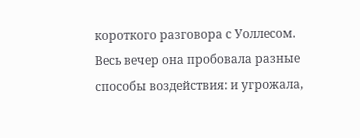короткого разговора с Уоллесом. Весь вечер она пробовала разные способы воздействия: и угрожала,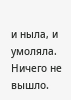и ныла, и умоляла. Ничего не вышло.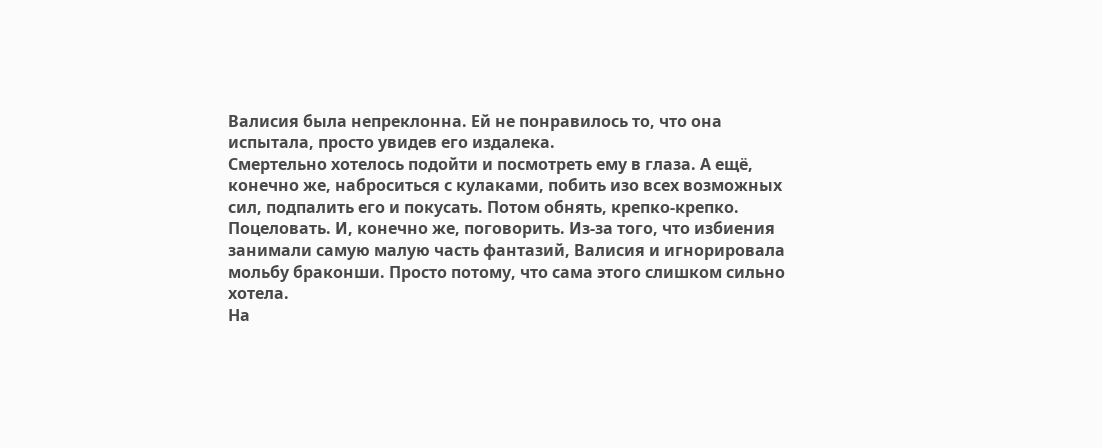Валисия была непреклонна. Ей не понравилось то, что она испытала, просто увидев его издалека.
Смертельно хотелось подойти и посмотреть ему в глаза. А ещё, конечно же, наброситься с кулаками, побить изо всех возможных сил, подпалить его и покусать. Потом обнять, крепко-крепко. Поцеловать. И, конечно же, поговорить. Из-за того, что избиения занимали самую малую часть фантазий, Валисия и игнорировала мольбу браконши. Просто потому, что сама этого слишком сильно хотела.
На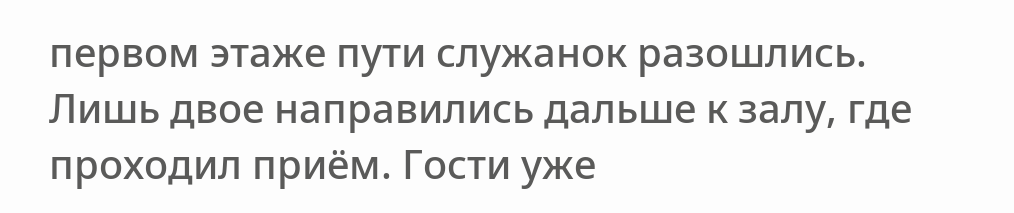первом этаже пути служанок разошлись. Лишь двое направились дальше к залу, где проходил приём. Гости уже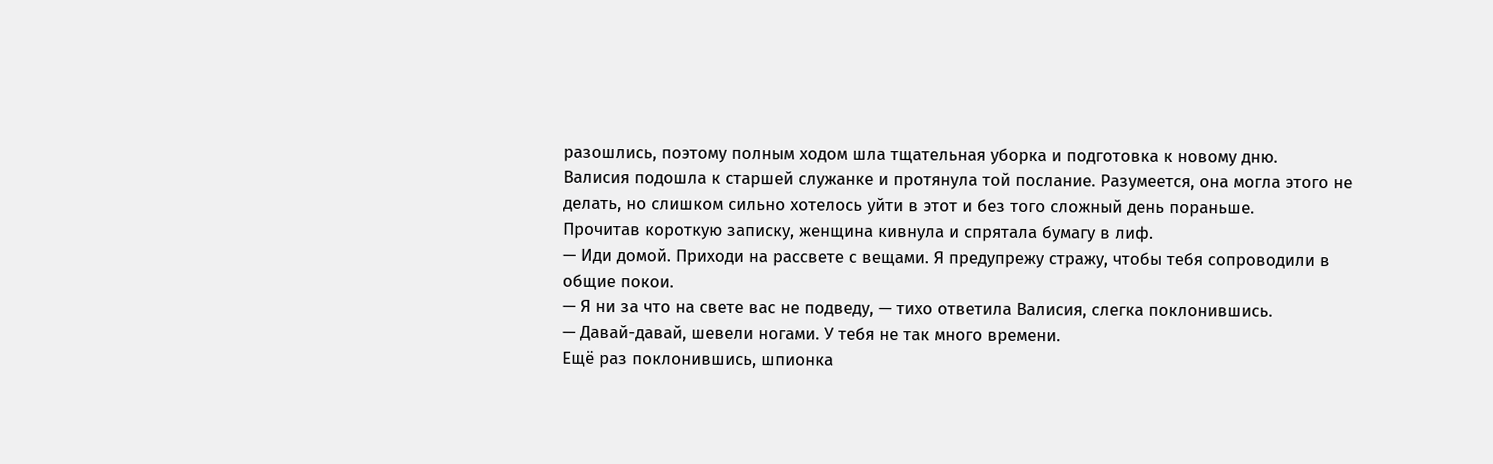разошлись, поэтому полным ходом шла тщательная уборка и подготовка к новому дню.
Валисия подошла к старшей служанке и протянула той послание. Разумеется, она могла этого не делать, но слишком сильно хотелось уйти в этот и без того сложный день пораньше.
Прочитав короткую записку, женщина кивнула и спрятала бумагу в лиф.
— Иди домой. Приходи на рассвете с вещами. Я предупрежу стражу, чтобы тебя сопроводили в общие покои.
— Я ни за что на свете вас не подведу, — тихо ответила Валисия, слегка поклонившись.
— Давай-давай, шевели ногами. У тебя не так много времени.
Ещё раз поклонившись, шпионка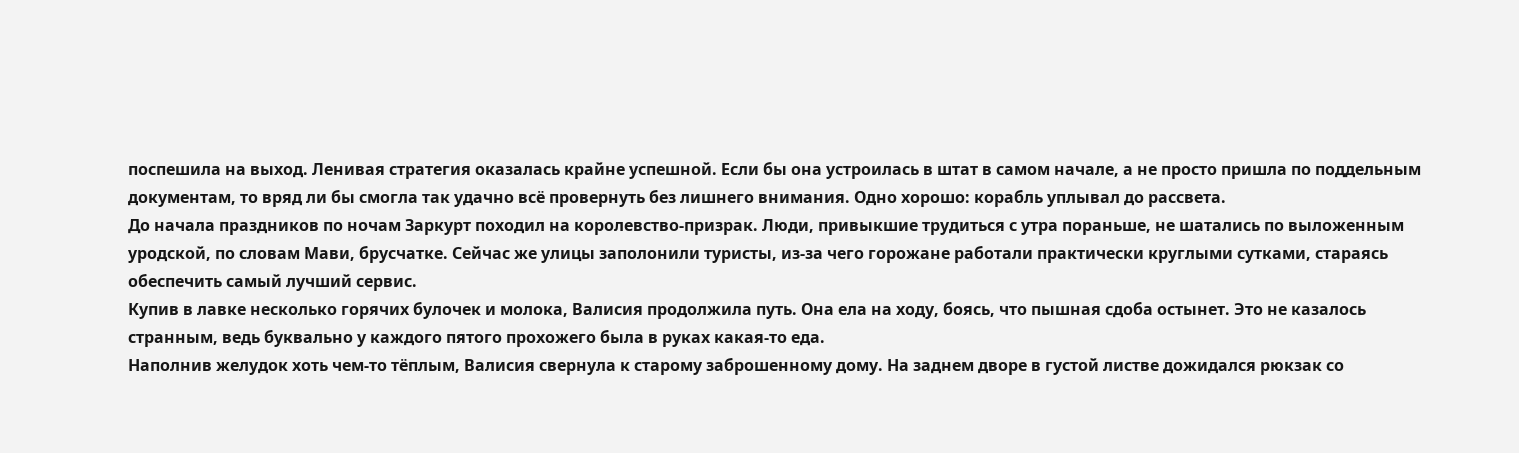поспешила на выход. Ленивая стратегия оказалась крайне успешной. Если бы она устроилась в штат в самом начале, а не просто пришла по поддельным документам, то вряд ли бы смогла так удачно всё провернуть без лишнего внимания. Одно хорошо: корабль уплывал до рассвета.
До начала праздников по ночам Заркурт походил на королевство-призрак. Люди, привыкшие трудиться с утра пораньше, не шатались по выложенным уродской, по словам Мави, брусчатке. Сейчас же улицы заполонили туристы, из-за чего горожане работали практически круглыми сутками, стараясь обеспечить самый лучший сервис.
Купив в лавке несколько горячих булочек и молока, Валисия продолжила путь. Она ела на ходу, боясь, что пышная сдоба остынет. Это не казалось странным, ведь буквально у каждого пятого прохожего была в руках какая-то еда.
Наполнив желудок хоть чем-то тёплым, Валисия свернула к старому заброшенному дому. На заднем дворе в густой листве дожидался рюкзак со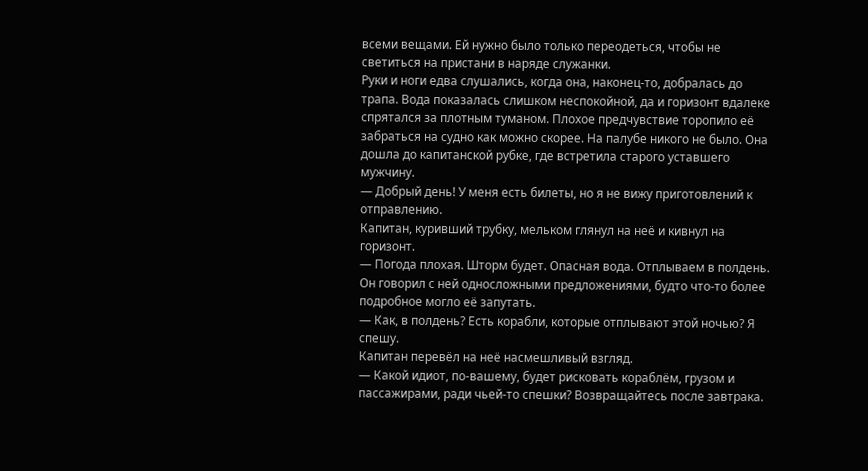всеми вещами. Ей нужно было только переодеться, чтобы не светиться на пристани в наряде служанки.
Руки и ноги едва слушались, когда она, наконец-то, добралась до трапа. Вода показалась слишком неспокойной, да и горизонт вдалеке спрятался за плотным туманом. Плохое предчувствие торопило её забраться на судно как можно скорее. На палубе никого не было. Она дошла до капитанской рубке, где встретила старого уставшего мужчину.
— Добрый день! У меня есть билеты, но я не вижу приготовлений к отправлению.
Капитан, куривший трубку, мельком глянул на неё и кивнул на горизонт.
— Погода плохая. Шторм будет. Опасная вода. Отплываем в полдень.
Он говорил с ней односложными предложениями, будто что-то более подробное могло её запутать.
— Как, в полдень? Есть корабли, которые отплывают этой ночью? Я спешу.
Капитан перевёл на неё насмешливый взгляд.
— Какой идиот, по-вашему, будет рисковать кораблём, грузом и пассажирами, ради чьей-то спешки? Возвращайтесь после завтрака.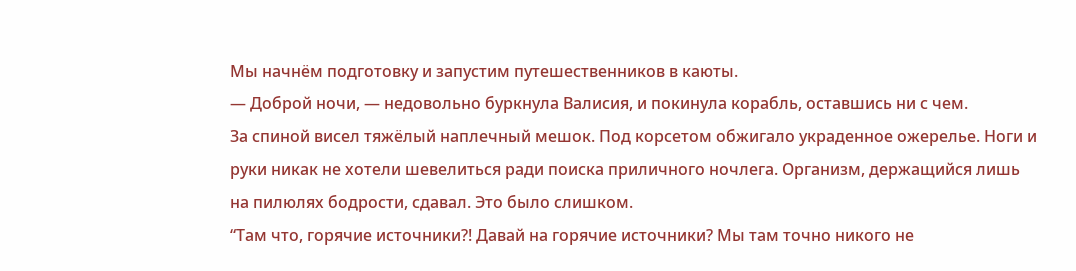Мы начнём подготовку и запустим путешественников в каюты.
— Доброй ночи, — недовольно буркнула Валисия, и покинула корабль, оставшись ни с чем.
За спиной висел тяжёлый наплечный мешок. Под корсетом обжигало украденное ожерелье. Ноги и руки никак не хотели шевелиться ради поиска приличного ночлега. Организм, держащийся лишь на пилюлях бодрости, сдавал. Это было слишком.
“Там что, горячие источники?! Давай на горячие источники? Мы там точно никого не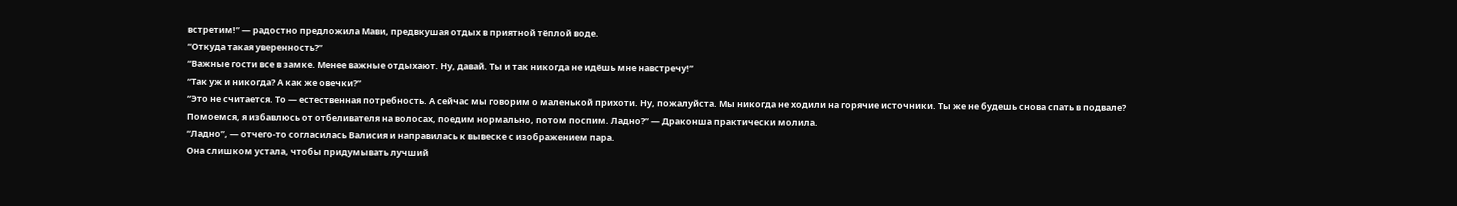встретим!” — радостно предложила Мави, предвкушая отдых в приятной тёплой воде.
“Откуда такая уверенность?”
“Важные гости все в замке. Менее важные отдыхают. Ну, давай. Ты и так никогда не идёшь мне навстречу!”
“Так уж и никогда? А как же овечки?”
“Это не считается. То — естественная потребность. А сейчас мы говорим о маленькой прихоти. Ну, пожалуйста. Мы никогда не ходили на горячие источники. Ты же не будешь снова спать в подвале? Помоемся, я избавлюсь от отбеливателя на волосах, поедим нормально, потом поспим. Ладно?” — Драконша практически молила.
“Ладно”, — отчего-то согласилась Валисия и направилась к вывеске с изображением пара.
Она слишком устала, чтобы придумывать лучший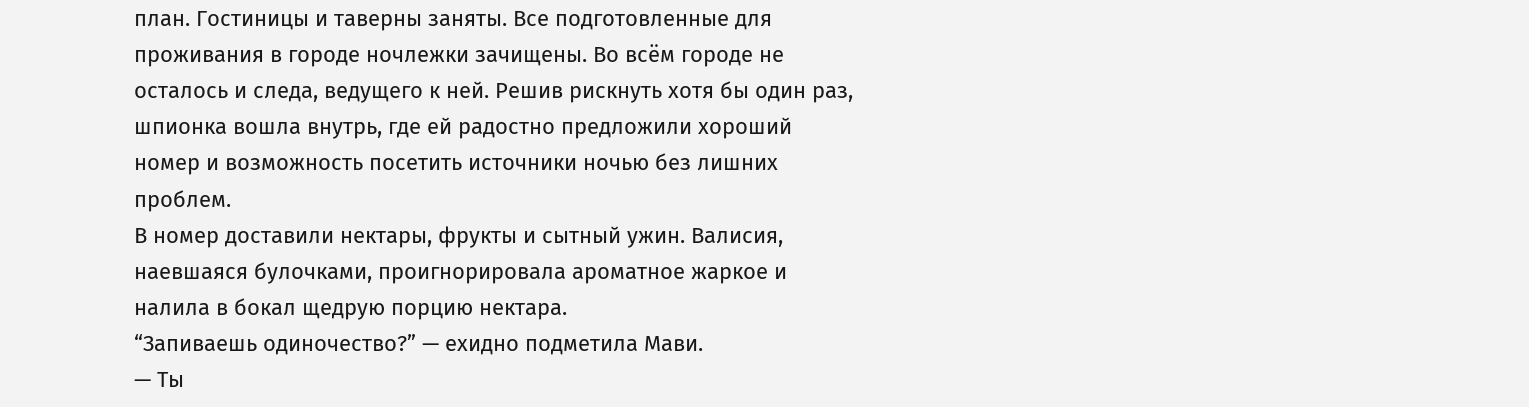план. Гостиницы и таверны заняты. Все подготовленные для проживания в городе ночлежки зачищены. Во всём городе не осталось и следа, ведущего к ней. Решив рискнуть хотя бы один раз, шпионка вошла внутрь, где ей радостно предложили хороший номер и возможность посетить источники ночью без лишних проблем.
В номер доставили нектары, фрукты и сытный ужин. Валисия, наевшаяся булочками, проигнорировала ароматное жаркое и налила в бокал щедрую порцию нектара.
“Запиваешь одиночество?” — ехидно подметила Мави.
— Ты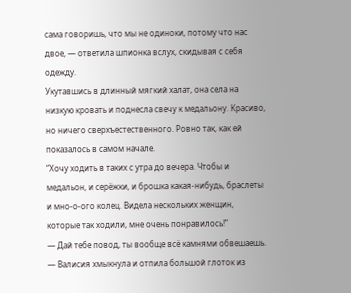сама говоришь, что мы не одиноки, потому что нас двое, — ответила шпионка вслух, скидывая с себя одежду.
Укутавшись в длинный мягкий халат, она села на низкую кровать и поднесла свечу к медальону. Красиво, но ничего сверхъестественного. Ровно так, как ей показалось в самом начале.
“Хочу ходить в таких с утра до вечера. Чтобы и медальон, и серёжки, и брошка какая-нибудь, браслеты и мно-о-ого колец. Видела нескольких женщин, которые так ходили, мне очень понравилось!”
— Дай тебе повод, ты вообще всё камнями обвешаешь. — Валисия хмыкнула и отпила большой глоток из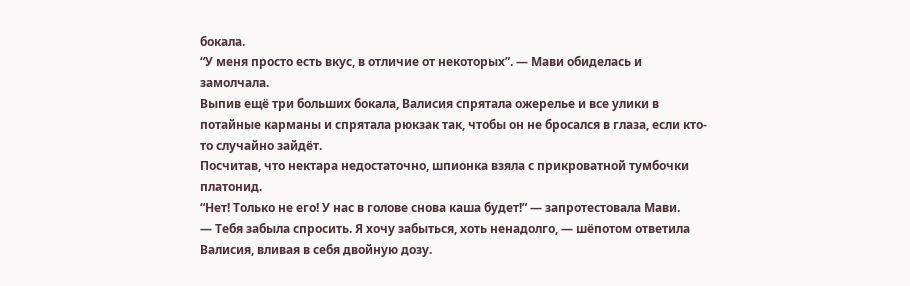бокала.
“У меня просто есть вкус, в отличие от некоторых”. — Мави обиделась и замолчала.
Выпив ещё три больших бокала, Валисия спрятала ожерелье и все улики в потайные карманы и спрятала рюкзак так, чтобы он не бросался в глаза, если кто-то случайно зайдёт.
Посчитав, что нектара недостаточно, шпионка взяла с прикроватной тумбочки платонид.
“Нет! Только не его! У нас в голове снова каша будет!” — запротестовала Мави.
— Тебя забыла спросить. Я хочу забыться, хоть ненадолго, — шёпотом ответила Валисия, вливая в себя двойную дозу.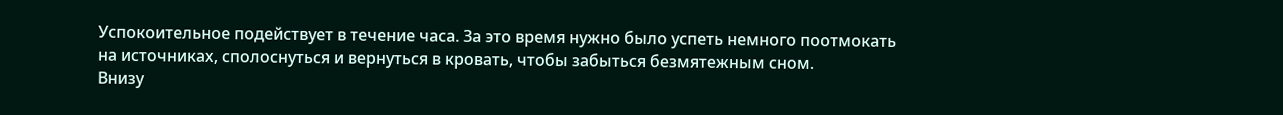Успокоительное подействует в течение часа. За это время нужно было успеть немного поотмокать на источниках, сполоснуться и вернуться в кровать, чтобы забыться безмятежным сном.
Внизу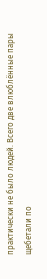практически не было людей. Всего две влюблённые пары щебетали по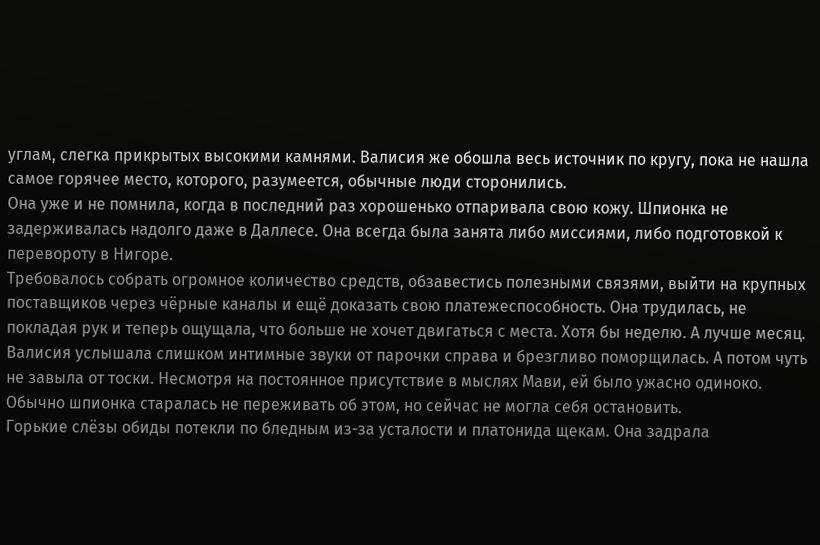углам, слегка прикрытых высокими камнями. Валисия же обошла весь источник по кругу, пока не нашла самое горячее место, которого, разумеется, обычные люди сторонились.
Она уже и не помнила, когда в последний раз хорошенько отпаривала свою кожу. Шпионка не задерживалась надолго даже в Даллесе. Она всегда была занята либо миссиями, либо подготовкой к перевороту в Нигоре.
Требовалось собрать огромное количество средств, обзавестись полезными связями, выйти на крупных поставщиков через чёрные каналы и ещё доказать свою платежеспособность. Она трудилась, не покладая рук и теперь ощущала, что больше не хочет двигаться с места. Хотя бы неделю. А лучше месяц.
Валисия услышала слишком интимные звуки от парочки справа и брезгливо поморщилась. А потом чуть не завыла от тоски. Несмотря на постоянное присутствие в мыслях Мави, ей было ужасно одиноко. Обычно шпионка старалась не переживать об этом, но сейчас не могла себя остановить.
Горькие слёзы обиды потекли по бледным из-за усталости и платонида щекам. Она задрала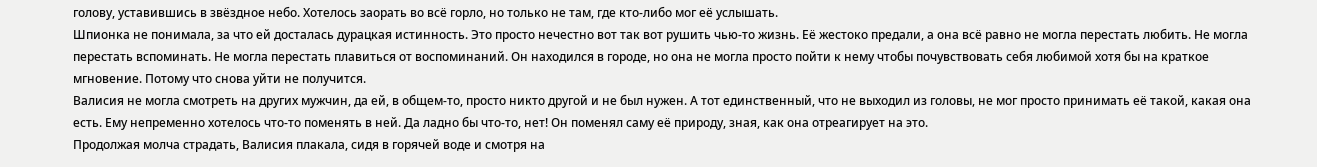голову, уставившись в звёздное небо. Хотелось заорать во всё горло, но только не там, где кто-либо мог её услышать.
Шпионка не понимала, за что ей досталась дурацкая истинность. Это просто нечестно вот так вот рушить чью-то жизнь. Её жестоко предали, а она всё равно не могла перестать любить. Не могла перестать вспоминать. Не могла перестать плавиться от воспоминаний. Он находился в городе, но она не могла просто пойти к нему чтобы почувствовать себя любимой хотя бы на краткое мгновение. Потому что снова уйти не получится.
Валисия не могла смотреть на других мужчин, да ей, в общем-то, просто никто другой и не был нужен. А тот единственный, что не выходил из головы, не мог просто принимать её такой, какая она есть. Ему непременно хотелось что-то поменять в ней. Да ладно бы что-то, нет! Он поменял саму её природу, зная, как она отреагирует на это.
Продолжая молча страдать, Валисия плакала, сидя в горячей воде и смотря на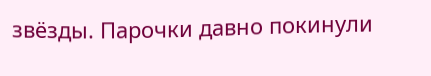звёзды. Парочки давно покинули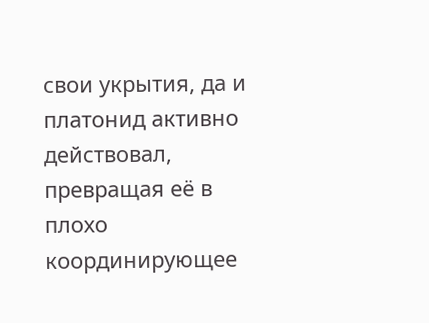свои укрытия, да и платонид активно действовал, превращая её в плохо координирующее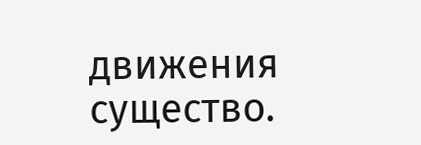движения существо.